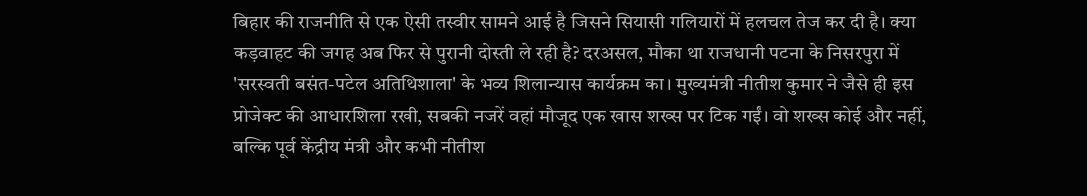बिहार की राजनीति से एक ऐसी तस्वीर सामने आई है जिसने सियासी गलियारों में हलचल तेज कर दी है। क्या कड़वाहट की जगह अब फिर से पुरानी दोस्ती ले रही है? दरअसल, मौका था राजधानी पटना के निसरपुरा में 'सरस्वती बसंत-पटेल अतिथिशाला' के भव्य शिलान्यास कार्यक्रम का। मुख्यमंत्री नीतीश कुमार ने जैसे ही इस प्रोजेक्ट की आधारशिला रखी, सबकी नजरें वहां मौजूद एक खास शख्स पर टिक गईं। वो शख्स कोई और नहीं, बल्कि पूर्व केंद्रीय मंत्री और कभी नीतीश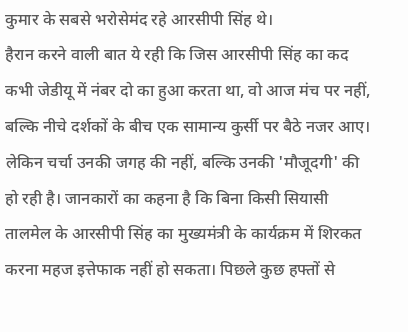कुमार के सबसे भरोसेमंद रहे आरसीपी सिंह थे।
हैरान करने वाली बात ये रही कि जिस आरसीपी सिंह का कद कभी जेडीयू में नंबर दो का हुआ करता था, वो आज मंच पर नहीं, बल्कि नीचे दर्शकों के बीच एक सामान्य कुर्सी पर बैठे नजर आए। लेकिन चर्चा उनकी जगह की नहीं, बल्कि उनकी 'मौजूदगी' की हो रही है। जानकारों का कहना है कि बिना किसी सियासी तालमेल के आरसीपी सिंह का मुख्यमंत्री के कार्यक्रम में शिरकत करना महज इत्तेफाक नहीं हो सकता। पिछले कुछ हफ्तों से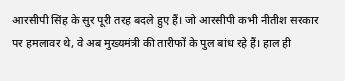आरसीपी सिंह के सुर पूरी तरह बदले हुए हैं। जो आरसीपी कभी नीतीश सरकार पर हमलावर थे, वे अब मुख्यमंत्री की तारीफों के पुल बांध रहे हैं। हाल ही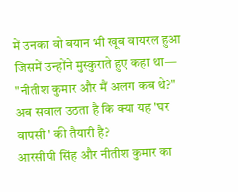में उनका वो बयान भी खूब वायरल हुआ जिसमें उन्होंने मुस्कुराते हुए कहा था— "नीतीश कुमार और मैं अलग कब थे?" अब सवाल उठता है कि क्या यह 'घर वापसी' की तैयारी है?
आरसीपी सिंह और नीतीश कुमार का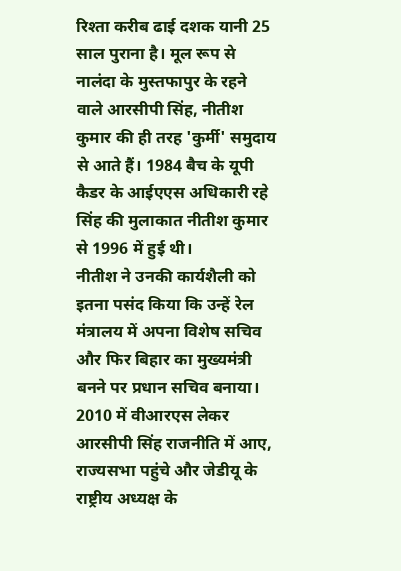रिश्ता करीब ढाई दशक यानी 25 साल पुराना है। मूल रूप से नालंदा के मुस्तफापुर के रहने वाले आरसीपी सिंह, नीतीश कुमार की ही तरह 'कुर्मी' समुदाय से आते हैं। 1984 बैच के यूपी कैडर के आईएएस अधिकारी रहे सिंह की मुलाकात नीतीश कुमार से 1996 में हुई थी।
नीतीश ने उनकी कार्यशैली को इतना पसंद किया कि उन्हें रेल मंत्रालय में अपना विशेष सचिव और फिर बिहार का मुख्यमंत्री बनने पर प्रधान सचिव बनाया। 2010 में वीआरएस लेकर आरसीपी सिंह राजनीति में आए, राज्यसभा पहुंचे और जेडीयू के राष्ट्रीय अध्यक्ष के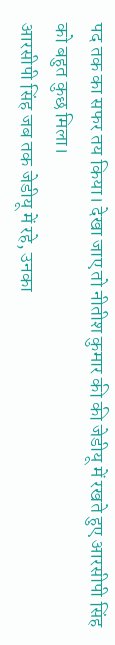पद तक का सफर तय किया। देखा जाए तो नीतीश कुमार की की जेडीयू में रखते हुए आरसीपी सिंह को बहुत कुछ मिला।
आरसीपी सिंह जब तक जेडीयू में रहे, उनका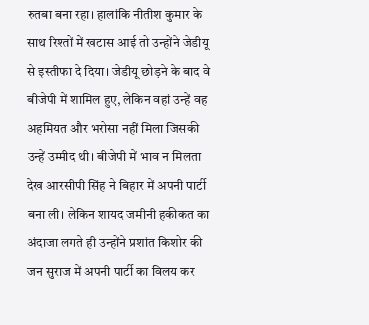रुतबा बना रहा। हालांकि नीतीश कुमार के साथ रिश्तों में खटास आई तो उन्होंने जेडीयू से इस्तीफा दे दिया। जेडीयू छोड़ने के बाद वे बीजेपी में शामिल हुए, लेकिन वहां उन्हें वह अहमियत और भरोसा नहीं मिला जिसकी उन्हें उम्मीद थी। बीजेपी में भाव न मिलता देख आरसीपी सिंह ने बिहार में अपनी पार्टी बना ली। लेकिन शायद जमीनी हकीकत का अंदाजा लगते ही उन्होंने प्रशांत किशोर की जन सुराज में अपनी पार्टी का विलय कर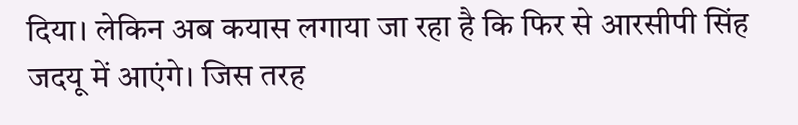दिया। लेकिन अब कयास लगाया जा रहा है कि फिर से आरसीपी सिंह जदयू में आएंगे। जिस तरह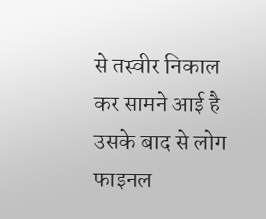से तस्वीर निकाल कर सामने आई है उसके बाद से लोग फाइनल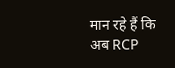मान रहे हैं कि अब RCP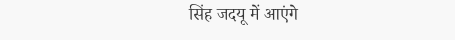सिंह जदयू में आएंगे